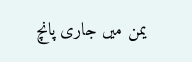یمن میں جاری پانچ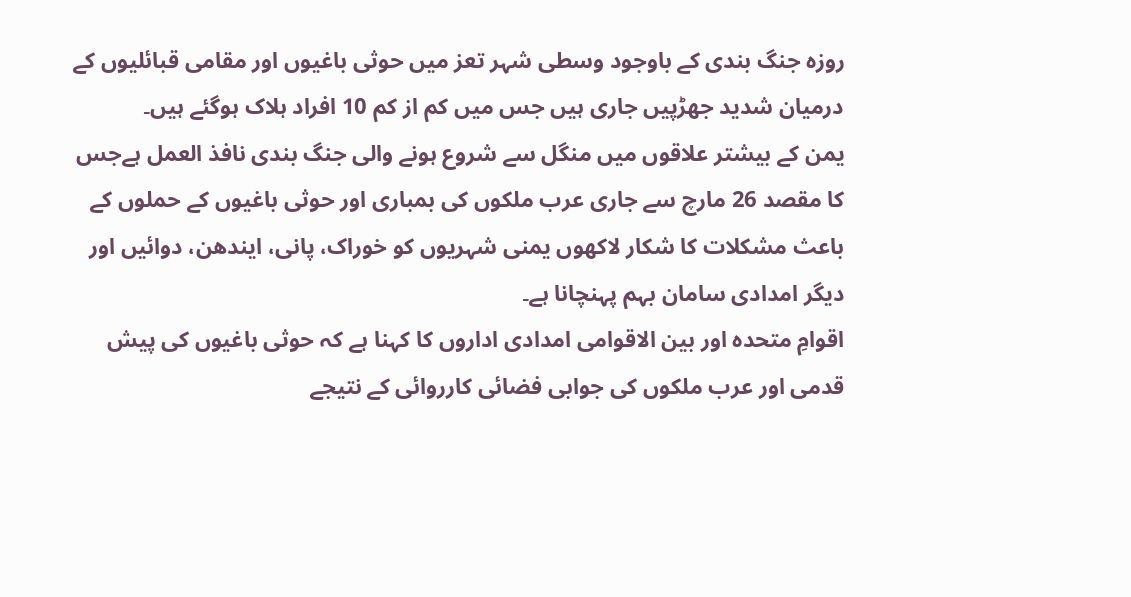روزہ جنگ بندی کے باوجود وسطی شہر تعز میں حوثی باغیوں اور مقامی قبائلیوں کے درمیان شدید جھڑپیں جاری ہیں جس میں کم از کم 10 افراد ہلاک ہوگئے ہیں۔
یمن کے بیشتر علاقوں میں منگل سے شروع ہونے والی جنگ بندی نافذ العمل ہےجس کا مقصد 26 مارچ سے جاری عرب ملکوں کی بمباری اور حوثی باغیوں کے حملوں کے باعث مشکلات کا شکار لاکھوں یمنی شہریوں کو خوراک، پانی، ایندھن، دوائیں اور دیگر امدادی سامان بہم پہنچانا ہے۔
اقوامِ متحدہ اور بین الاقوامی امدادی اداروں کا کہنا ہے کہ حوثی باغیوں کی پیش قدمی اور عرب ملکوں کی جوابی فضائی کارروائی کے نتیجے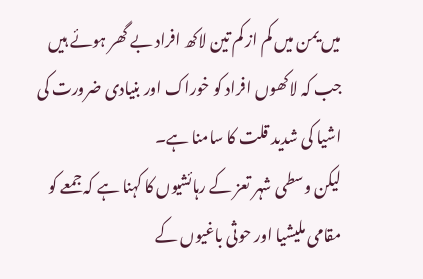میں یمن میں کم از کم تین لاکھ افراد بے گھر ہوئے ہیں جب کہ لاکھوں افراد کو خوراک اور بنیادی ضرورت کی اشیا کی شدید قلت کا سامنا ہے۔
لیکن وسطی شہر تعز کے رہائشیوں کا کہنا ہے کہ جمعے کو مقامی ملیشیا اور حوثی باغیوں کے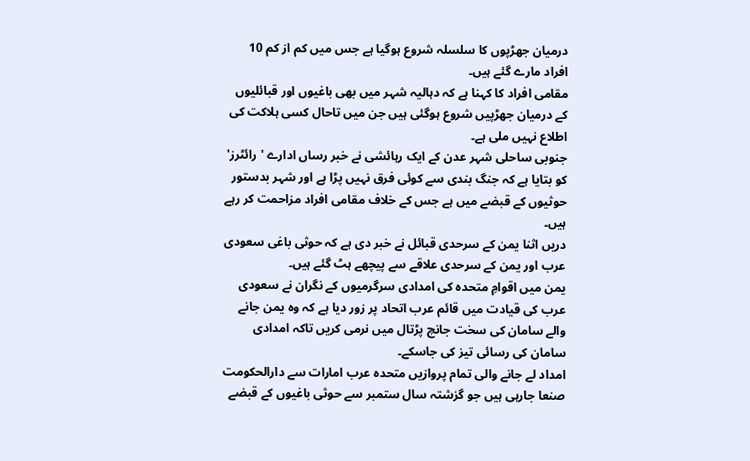درمیان جھڑپوں کا سلسلہ شروع ہوگیا ہے جس میں کم از کم 10 افراد مارے گئے ہیں۔
مقامی افراد کا کہنا ہے کہ دہالیہ شہر میں بھی باغیوں اور قبائلیوں کے درمیان جھڑپیں شروع ہوگئی ہیں جن میں تاحال کسی ہلاکت کی اطلاع نہیں ملی ہے۔
جنوبی ساحلی شہر عدن کے ایک رہائشی نے خبر رساں ادارے 'رائٹرز' کو بتایا ہے کہ جنگ بندی سے کوئی فرق نہیں پڑا ہے اور شہر بدستور حوثیوں کے قبضے میں ہے جس کے خلاف مقامی افراد مزاحمت کر رہے ہیں۔
دریں اثنا یمن کے سرحدی قبائل نے خبر دی ہے کہ حوثی باغی سعودی عرب اور یمن کے سرحدی علاقے سے پیچھے ہٹ گئے ہیں۔
یمن میں اقوامِ متحدہ کی امدادی سرگرمیوں کے نگران نے سعودی عرب کی قیادت میں قائم عرب اتحاد پر زور دیا ہے کہ وہ یمن جانے والے سامان کی سخت جانچ پڑتال میں نرمی کریں تاکہ امدادی سامان کی رسائی تیز کی جاسکے۔
امداد لے جانے والی تمام پروازیں متحدہ عرب امارات سے دارالحکومت صنعا جارہی ہیں جو گزشتہ سال ستمبر سے حوثی باغیوں کے قبضے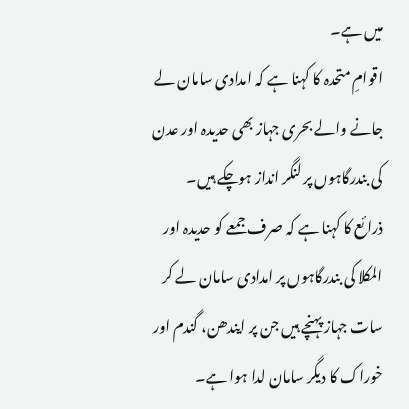میں ہے۔
اقوامِ متحدہ کا کہنا ہے کہ امدادی سامان لے جانے والے بحری جہاز بھی حدیدہ اور عدن کی بندرگاہوں پر لنگر انداز ہوچکے ہیں۔
ذرائع کا کہنا ہے کہ صرف جمعے کو حدیدہ اور المکلا کی بندرگاہوں پر امدادی سامان لے کر سات جہاز پہنچے ہیں جن پر ایندھن، گندم اور خوراک کا دیگر سامان لدا ہوا ہے۔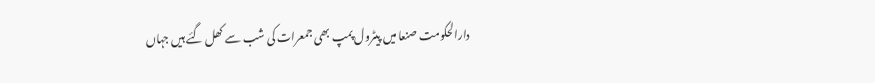دارالحکومت صنعا میں پیٹرول پمپ بھی جمعرات کی شب سے کھل گئے ہیں جہاں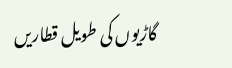گاڑیوں کی طویل قطاریں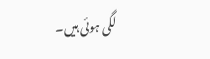لگی ہوئی ہیں۔